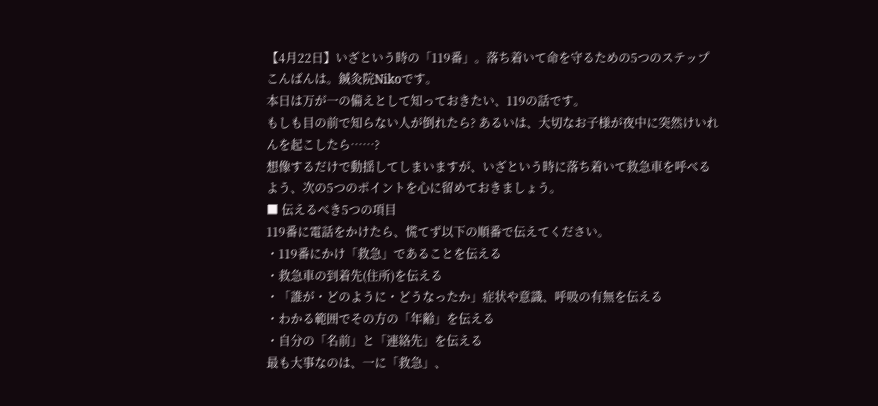【4月22日】いざという時の「119番」。落ち着いて命を守るための5つのステップ
こんばんは。鍼灸院Nikoです。
本日は万が一の備えとして知っておきたい、119の話です。
もしも目の前で知らない人が倒れたら? あるいは、大切なお子様が夜中に突然けいれんを起こしたら……?
想像するだけで動揺してしまいますが、いざという時に落ち着いて救急車を呼べるよう、次の5つのポイントを心に留めておきましょう。
■ 伝えるべき5つの項目
119番に電話をかけたら、慌てず以下の順番で伝えてください。
・119番にかけ「救急」であることを伝える
・救急車の到着先(住所)を伝える
・「誰が・どのように・どうなったか」症状や意識、呼吸の有無を伝える
・わかる範囲でその方の「年齢」を伝える
・自分の「名前」と「連絡先」を伝える
最も大事なのは、一に「救急」、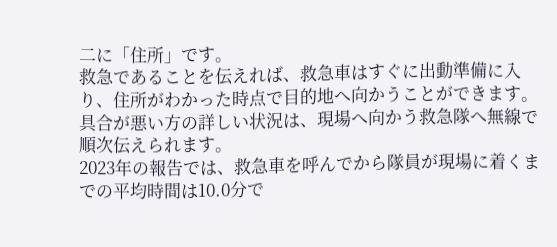二に「住所」です。
救急であることを伝えれば、救急車はすぐに出動準備に入り、住所がわかった時点で目的地へ向かうことができます。
具合が悪い方の詳しい状況は、現場へ向かう救急隊へ無線で順次伝えられます。
2023年の報告では、救急車を呼んでから隊員が現場に着くまでの平均時間は10.0分で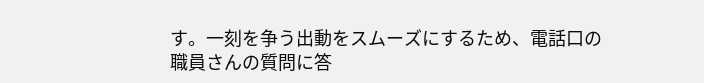す。一刻を争う出動をスムーズにするため、電話口の職員さんの質問に答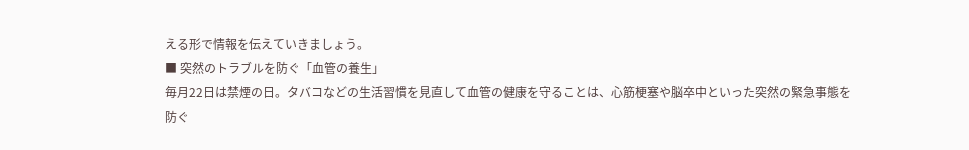える形で情報を伝えていきましょう。
■ 突然のトラブルを防ぐ「血管の養生」
毎月22日は禁煙の日。タバコなどの生活習慣を見直して血管の健康を守ることは、心筋梗塞や脳卒中といった突然の緊急事態を防ぐ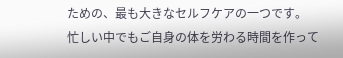ための、最も大きなセルフケアの一つです。
忙しい中でもご自身の体を労わる時間を作って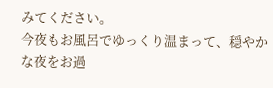みてください。
今夜もお風呂でゆっくり温まって、穏やかな夜をお過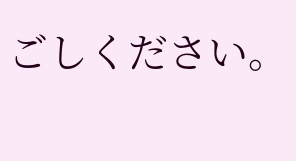ごしください。